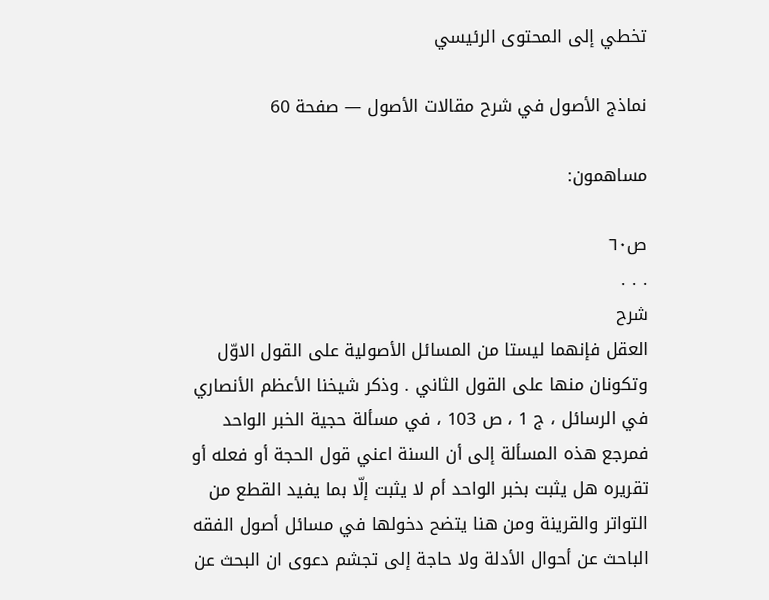تخطي إلى المحتوى الرئيسي

نماذج الأصول في شرح مقالات الأصول — صفحة 60

مساهمون:

ص٦٠
. . .
شرح
العقل فإنهما ليستا من المسائل الأصولية على القول الاوّل وتكونان منها على القول الثاني . وذكر شيخنا الأعظم الأنصاري في الرسائل ، ج 1 ، ص 103 ، في مسألة حجية الخبر الواحد فمرجع هذه المسألة إلى أن السنة اعني قول الحجة أو فعله أو تقريره هل يثبت بخبر الواحد أم لا يثبت إلّا بما يفيد القطع من التواتر والقرينة ومن هنا يتضح دخولها في مسائل أصول الفقه الباحث عن أحوال الأدلة ولا حاجة إلى تجشم دعوى ان البحث عن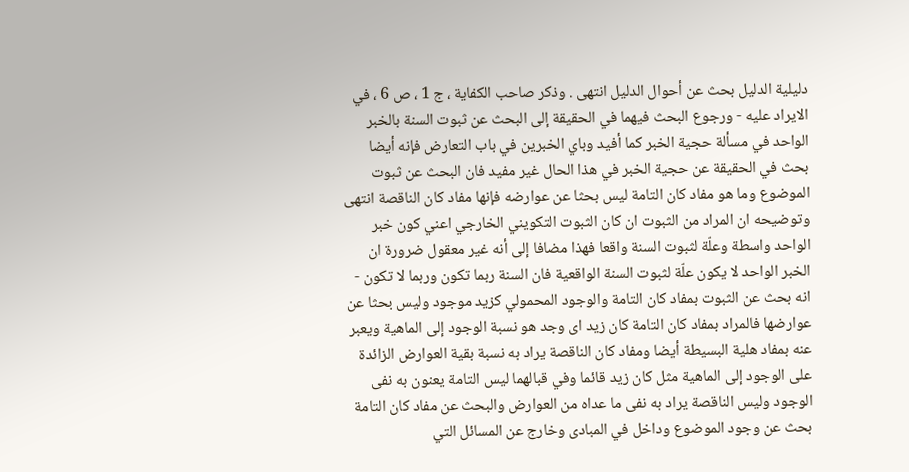دليلية الدليل بحث عن أحوال الدليل انتهى . وذكر صاحب الكفاية ، ج 1 ، ص 6 ، في الايراد عليه - ورجوع البحث فيهما في الحقيقة إلى البحث عن ثبوت السنة بالخبر الواحد في مسألة حجية الخبر كما أفيد وباي الخبرين في باب التعارض فإنه أيضا بحث في الحقيقة عن حجية الخبر في هذا الحال غير مفيد فان البحث عن ثبوت الموضوع وما هو مفاد كان التامة ليس بحثا عن عوارضه فإنها مفاد كان الناقصة انتهى وتوضيحه ان المراد من الثبوت ان كان الثبوت التكويني الخارجي اعني كون خبر الواحد واسطة وعلّة لثبوت السنة واقعا فهذا مضافا إلى أنه غير معقول ضرورة ان الخبر الواحد لا يكون علّة لثبوت السنة الواقعية فان السنة ربما تكون وربما لا تكون - انه بحث عن الثبوت بمفاد كان التامة والوجود المحمولي كزيد موجود وليس بحثا عن عوارضها فالمراد بمفاد كان التامة كان زيد اى وجد هو نسبة الوجود إلى الماهية ويعبر عنه بمفاد هلية البسيطة أيضا ومفاد كان الناقصة يراد به نسبة بقية العوارض الزائدة على الوجود إلى الماهية مثل كان زيد قائما وفي قبالهما ليس التامة يعنون به نفى الوجود وليس الناقصة يراد به نفى ما عداه من العوارض والبحث عن مفاد كان التامة بحث عن وجود الموضوع وداخل في المبادى وخارج عن المسائل التي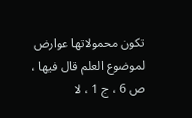تكون محمولاتها عوارض لموضوع العلم قال فيها ، ص 6 ، ج 1 ، لا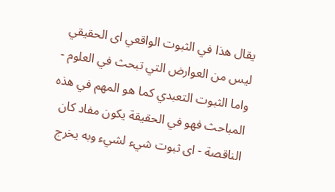يقال هذا في الثبوت الواقعي اى الحقيقي ليس من العوارض التي تبحث في العلوم - واما الثبوت التعبدي كما هو المهم في هذه المباحث فهو في الحقيقة يكون مفاد كان الناقصة - اى ثبوت شيء لشيء وبه يخرج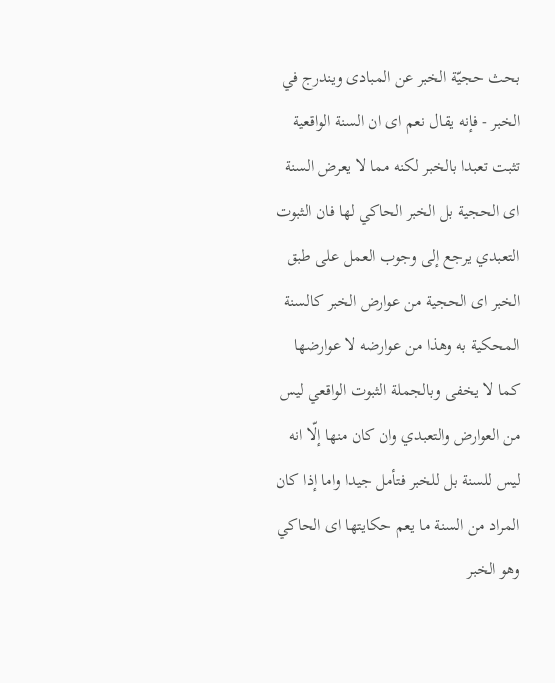بحث حجيّة الخبر عن المبادى ويندرج في الخبر - فإنه يقال نعم اى ان السنة الواقعية تثبت تعبدا بالخبر لكنه مما لا يعرض السنة اى الحجية بل الخبر الحاكي لها فان الثبوت التعبدي يرجع إلى وجوب العمل على طبق الخبر اى الحجية من عوارض الخبر كالسنة المحكية به وهذا من عوارضه لا عوارضها كما لا يخفى وبالجملة الثبوت الواقعي ليس من العوارض والتعبدي وان كان منها إلّا انه ليس للسنة بل للخبر فتأمل جيدا واما إذا كان المراد من السنة ما يعم حكايتها اى الحاكي وهو الخبر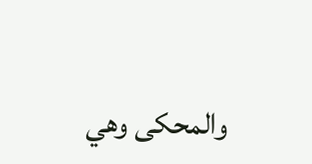والمحكى وهي